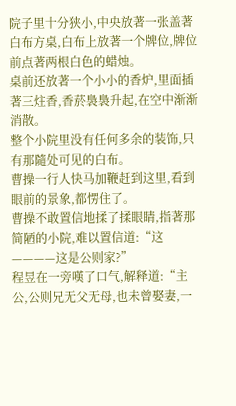院子里十分狭小,中央放著一张盖著白布方桌,白布上放著一个牌位,牌位前点著两根白色的蜡烛。
桌前还放著一个小小的香炉,里面插著三炷香,香菸裊裊升起,在空中渐渐消散。
整个小院里没有任何多余的装饰,只有那隨处可见的白布。
曹操一行人快马加鞭赶到这里,看到眼前的景象,都愣住了。
曹操不敢置信地揉了揉眼睛,指著那简陋的小院,难以置信道:“这————这是公则家?”
程昱在一旁嘆了口气,解释道:“主公,公则兄无父无母,也未曾娶妻,一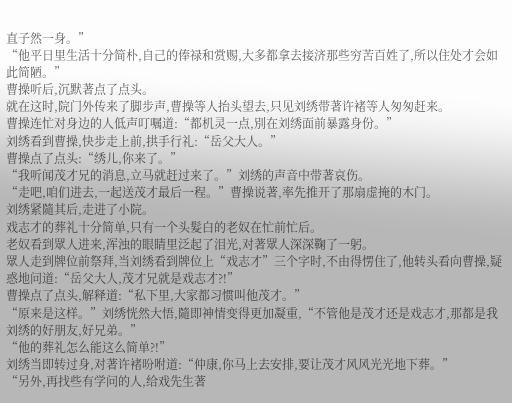直子然一身。”
“他平日里生活十分简朴,自己的俸禄和赏赐,大多都拿去接济那些穷苦百姓了,所以住处才会如此简陋。”
曹操听后,沉默著点了点头。
就在这时,院门外传来了脚步声,曹操等人抬头望去,只见刘绣带著许褚等人匆匆赶来。
曹操连忙对身边的人低声叮嘱道:“都机灵一点,別在刘绣面前暴露身份。”
刘绣看到曹操,快步走上前,拱手行礼:“岳父大人。”
曹操点了点头:“绣儿,你来了。”
“我听闻茂才兄的消息,立马就赶过来了。”刘绣的声音中带著哀伤。
“走吧,咱们进去,一起送茂才最后一程。”曹操说著,率先推开了那扇虚掩的木门。
刘绣紧隨其后,走进了小院。
戏志才的葬礼十分简单,只有一个头髮白的老奴在忙前忙后。
老奴看到眾人进来,浑浊的眼睛里泛起了泪光,对著眾人深深鞠了一躬。
眾人走到牌位前祭拜,当刘绣看到牌位上“戏志才”三个字时,不由得愣住了,他转头看向曹操,疑惑地问道:“岳父大人,茂才兄就是戏志才?!”
曹操点了点头,解释道:“私下里,大家都习惯叫他茂才。”
“原来是这样。”刘绣恍然大悟,隨即神情变得更加凝重,“不管他是茂才还是戏志才,那都是我刘绣的好朋友,好兄弟。”
“他的葬礼怎么能这么简单?!”
刘绣当即转过身,对著许褚吩咐道:“仲康,你马上去安排,要让茂才风风光光地下葬。”
“另外,再找些有学问的人,给戏先生著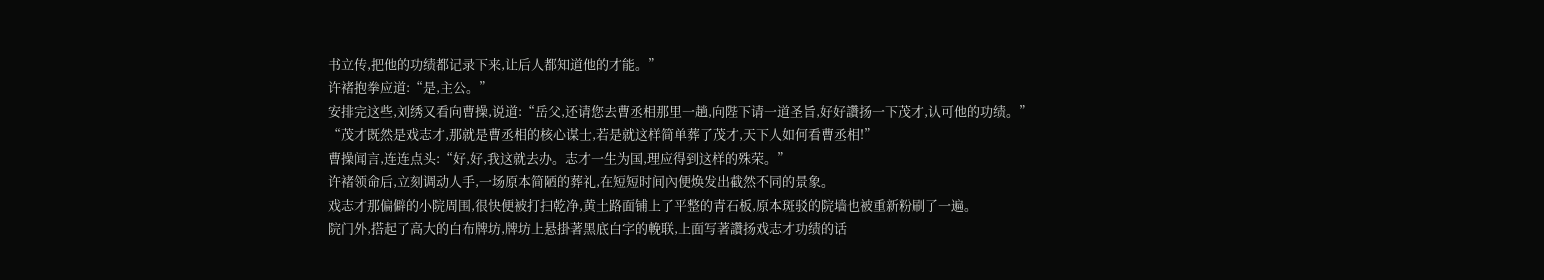书立传,把他的功绩都记录下来,让后人都知道他的才能。”
许褚抱拳应道:“是,主公。”
安排完这些,刘绣又看向曹操,说道:“岳父,还请您去曹丞相那里一趟,向陛下请一道圣旨,好好讚扬一下茂才,认可他的功绩。”
“茂才既然是戏志才,那就是曹丞相的核心谋士,若是就这样简单葬了茂才,天下人如何看曹丞相!”
曹操闻言,连连点头:“好,好,我这就去办。志才一生为国,理应得到这样的殊荣。”
许褚领命后,立刻调动人手,一场原本简陋的葬礼,在短短时间內便焕发出截然不同的景象。
戏志才那偏僻的小院周围,很快便被打扫乾净,黄土路面铺上了平整的青石板,原本斑驳的院墙也被重新粉刷了一遍。
院门外,搭起了高大的白布牌坊,牌坊上悬掛著黑底白字的輓联,上面写著讚扬戏志才功绩的话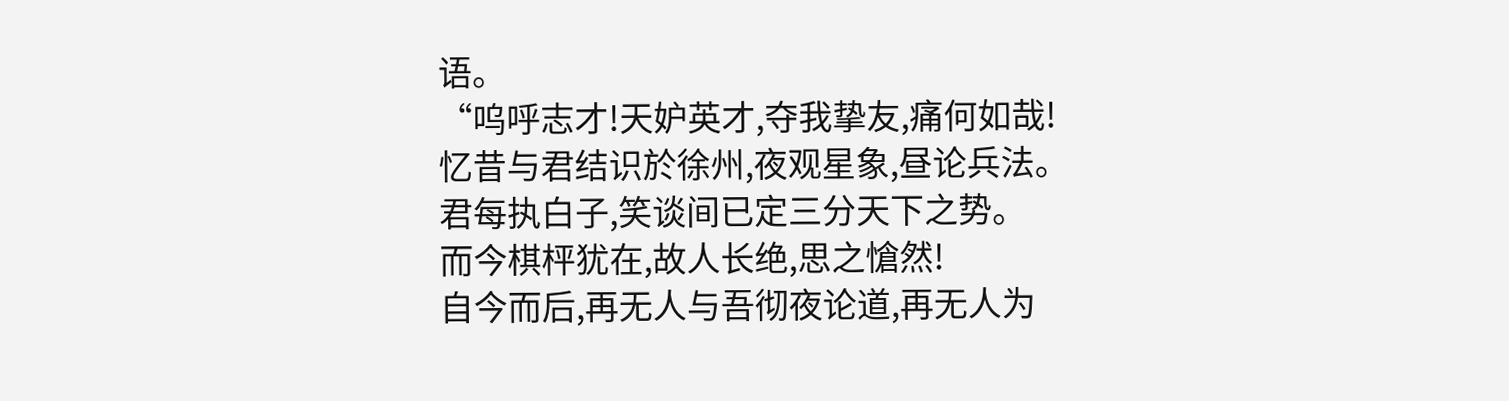语。
“呜呼志才!天妒英才,夺我挚友,痛何如哉!
忆昔与君结识於徐州,夜观星象,昼论兵法。
君每执白子,笑谈间已定三分天下之势。
而今棋枰犹在,故人长绝,思之愴然!
自今而后,再无人与吾彻夜论道,再无人为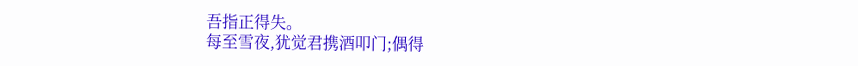吾指正得失。
每至雪夜,犹觉君携酒叩门;偶得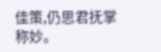佳策,仍思君抚掌称妙。